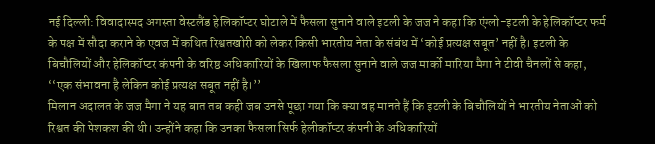नई दिल्ली: विवादास्पद अगस्ता वेस्टलैंड हेलिकॉप्टर घोटाले में फैसला सुनाने वाले इटली के जज ने कहा कि एंग्लो-इटली के हेलिकॉप्टर फर्म के पक्ष में सौदा कराने के एवज में कथित रिश्वतखोरी को लेकर किसी भारतीय नेता के संबंध में ‘कोई प्रत्यक्ष सबूत’ नहीं है। इटली के बिचौलियों और हेलिकॉप्टर कंपनी के वरिष्ठ अधिकारियों के खिलाफ फैसला सुनाने वाले जज मार्को मारिया मैगा ने टीवी चैनलों से कहा, ‘‘एक संभावना है लेकिन कोई प्रत्यक्ष सबूत नहीं है।’’
मिलान अदालत के जज मैगा ने यह बात तब कही जब उनसे पूछा गया कि क्या वह मानते हैं कि इटली के बिचौलियों ने भारतीय नेताओं को रिश्वत की पेशकश की थी। उन्होंने कहा कि उनका फैसला सिर्फ हेलीकॉप्टर कंपनी के अधिकारियों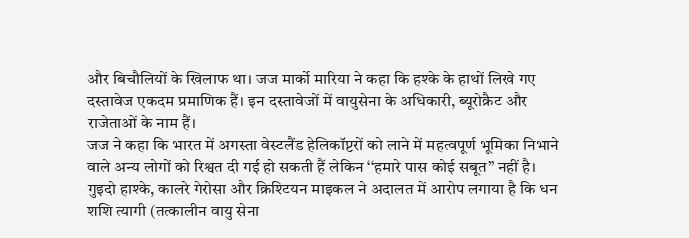और बिचौलियों के खिलाफ था। जज मार्को मारिया ने कहा कि हश्के के हाथों लिखे गए दस्तावेज एकदम प्रमाणिक हैं। इन दस्तावेजों में वायुसेना के अधिकारी, ब्यूरोक्रैट और राजेताओं के नाम हैं।
जज ने कहा कि भारत में अगस्ता वेस्टलैंड हेलिकॉप्टरों को लाने में महत्वपूर्ण भूमिका निभाने वाले अन्य लोगों को रिश्वत दी गई हो सकती हैं लेकिन ‘‘हमारे पास कोई सबूत’’ नहीं है। गुइदो हाश्के, कालरे गेरोसा और क्रिश्टियन माइकल ने अदालत में आरोप लगाया है कि धन शशि त्यागी (तत्कालीन वायु सेना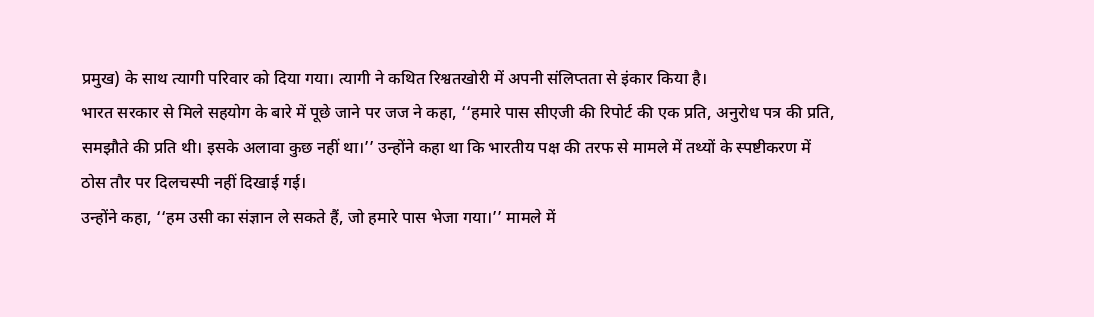प्रमुख) के साथ त्यागी परिवार को दिया गया। त्यागी ने कथित रिश्वतखोरी में अपनी संलिप्तता से इंकार किया है।
भारत सरकार से मिले सहयोग के बारे में पूछे जाने पर जज ने कहा, ‘‘हमारे पास सीएजी की रिपोर्ट की एक प्रति, अनुरोध पत्र की प्रति, समझौते की प्रति थी। इसके अलावा कुछ नहीं था।’’ उन्होंने कहा था कि भारतीय पक्ष की तरफ से मामले में तथ्यों के स्पष्टीकरण में ठोस तौर पर दिलचस्पी नहीं दिखाई गई।
उन्होंने कहा, ‘‘हम उसी का संज्ञान ले सकते हैं, जो हमारे पास भेजा गया।’’ मामले में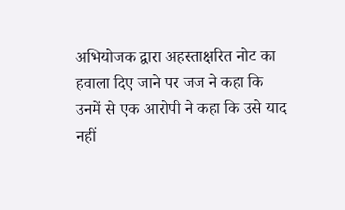अभियोजक द्वारा अहस्ताक्षरित नोट का हवाला दिए जाने पर जज ने कहा कि उनमें से एक आरोपी ने कहा कि उसे याद नहीं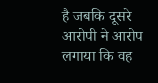है जबकि दूसरे आरोपी ने आरोप लगाया कि वह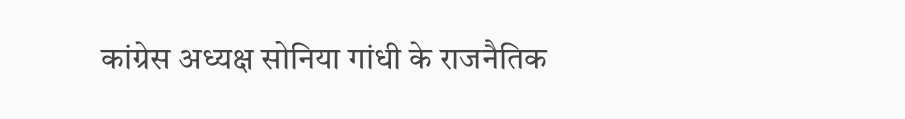कांग्रेस अध्यक्ष सोनिया गांधी के राजनैतिक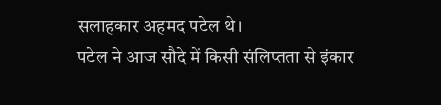सलाहकार अहमद पटेल थे।
पटेल ने आज सौदे में किसी संलिप्तता से इंकार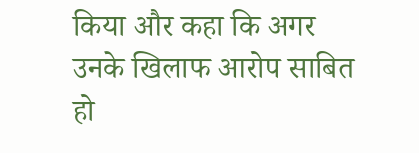किया और कहा कि अगर उनके खिलाफ आरोप साबित हो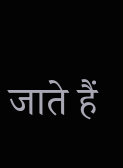जाते हैं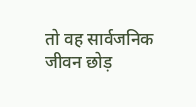तो वह सार्वजनिक जीवन छोड़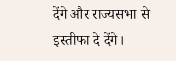देंगे और राज्यसभा से इस्तीफा दे देंगे।